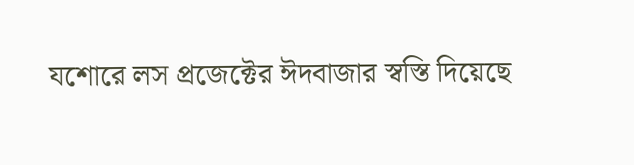যশোরে লস প্রজেক্টের ঈদবাজার স্বস্তি দিয়েছে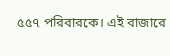৫৫৭ পরিবারকে। এই বাজারে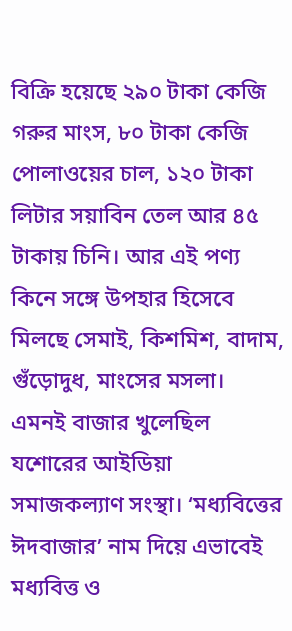বিক্রি হয়েছে ২৯০ টাকা কেজি গরুর মাংস, ৮০ টাকা কেজি পোলাওয়ের চাল, ১২০ টাকা লিটার সয়াবিন তেল আর ৪৫ টাকায় চিনি। আর এই পণ্য কিনে সঙ্গে উপহার হিসেবে মিলছে সেমাই, কিশমিশ, বাদাম, গুঁড়োদুধ, মাংসের মসলা। এমনই বাজার খুলেছিল যশোরের আইডিয়া সমাজকল্যাণ সংস্থা। ‘মধ্যবিত্তের ঈদবাজার’ নাম দিয়ে এভাবেই মধ্যবিত্ত ও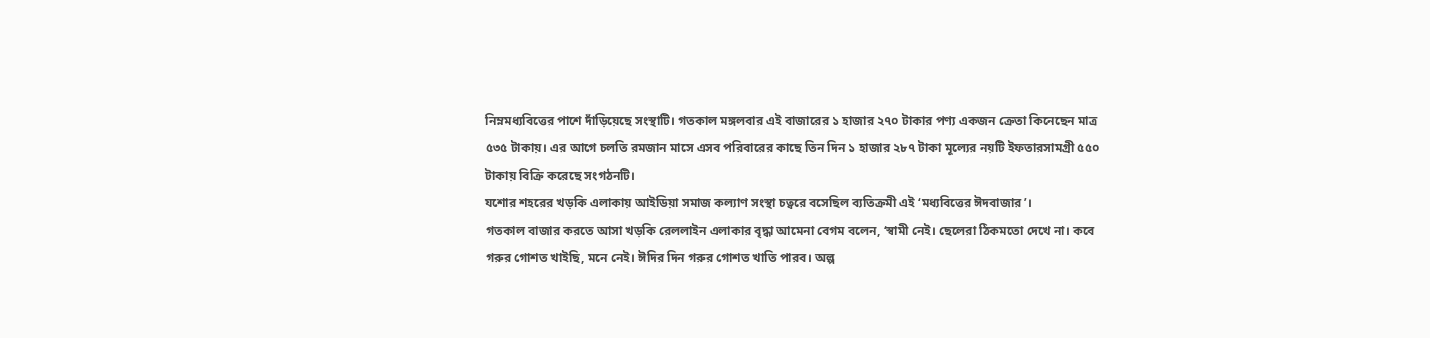নিম্নমধ্যবিত্তের পাশে দাঁড়িয়েছে সংস্থাটি। গতকাল মঙ্গলবার এই বাজারের ১ হাজার ২৭০ টাকার পণ্য একজন ক্রেতা কিনেছেন মাত্র ৫৩৫ টাকায়। এর আগে চলতি রমজান মাসে এসব পরিবারের কাছে তিন দিন ১ হাজার ২৮৭ টাকা মূল্যের নয়টি ইফতারসামগ্রী ৫৫০ টাকায় বিক্রি করেছে সংগঠনটি।
যশোর শহরের খড়কি এলাকায় আইডিয়া সমাজ কল্যাণ সংস্থা চত্বরে বসেছিল ব্যতিক্রমী এই ‘মধ্যবিত্তের ঈদবাজার’।
গতকাল বাজার করতে আসা খড়কি রেললাইন এলাকার বৃদ্ধা আমেনা বেগম বলেন, ‘স্বামী নেই। ছেলেরা ঠিকমতো দেখে না। কবে গরুর গোশত খাইছি, মনে নেই। ঈদির দিন গরুর গোশত খাতি পারব। অল্প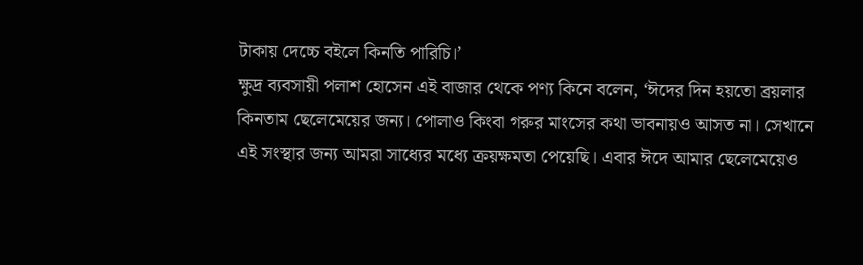টাকায় দেচ্চে বইলে কিনতি পারিচি।’
ক্ষুদ্র ব্যবসায়ী পলাশ হোসেন এই বাজার থেকে পণ্য কিনে বলেন, ‘ঈদের দিন হয়তো ব্রয়লার কিনতাম ছেলেমেয়ের জন্য। পোলাও কিংবা গরুর মাংসের কথা ভাবনায়ও আসত না। সেখানে এই সংস্থার জন্য আমরা সাধ্যের মধ্যে ক্রয়ক্ষমতা পেয়েছি। এবার ঈদে আমার ছেলেমেয়েও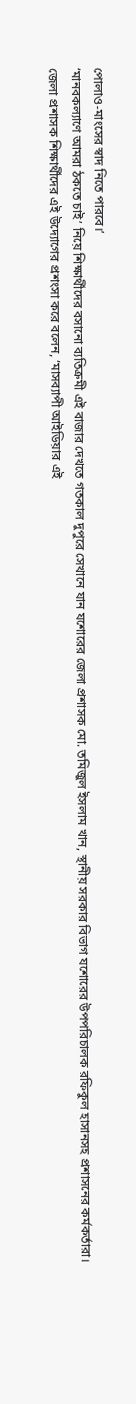পোলাও-মাংসের স্বাদ নিতে পারবে।’
‘মানবকল্যাণে আমরা ঠকতে চাই’ নিয়ে শিক্ষার্থীদের বসানো ব্যতিক্রমী এই বাজার দেখতে গতকাল দুপুরে সেখানে যান যশোরের জেলা প্রশাসক মো. তমিজুল ইসলাম খান, স্থানীয় সরকার বিভাগ যশোরের উপপরিচালক রফিকুল হাসানসহ প্রশাসনের কর্মকর্তারা।
জেলা প্রশাসক শিক্ষার্থীদের এই উদ্যোগের প্রশংসা করে বলেন, ‘মাসব্যাপী আইডিয়ার এই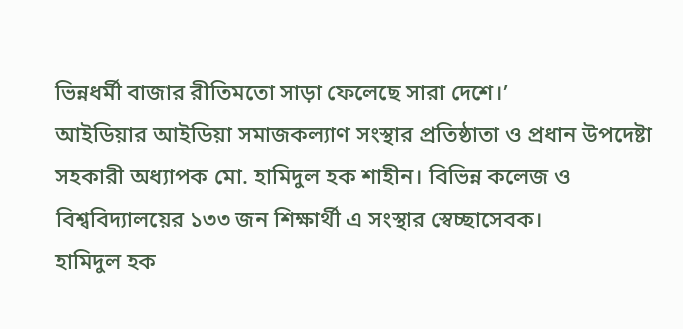ভিন্নধর্মী বাজার রীতিমতো সাড়া ফেলেছে সারা দেশে।’
আইডিয়ার আইডিয়া সমাজকল্যাণ সংস্থার প্রতিষ্ঠাতা ও প্রধান উপদেষ্টা সহকারী অধ্যাপক মো. হামিদুল হক শাহীন। বিভিন্ন কলেজ ও বিশ্ববিদ্যালয়ের ১৩৩ জন শিক্ষার্থী এ সংস্থার স্বেচ্ছাসেবক।
হামিদুল হক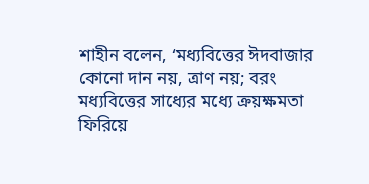শাহীন বলেন, ‘মধ্যবিত্তের ঈদবাজার কোনো দান নয়, ত্রাণ নয়; বরং মধ্যবিত্তের সাধ্যের মধ্যে ক্রয়ক্ষমতা ফিরিয়ে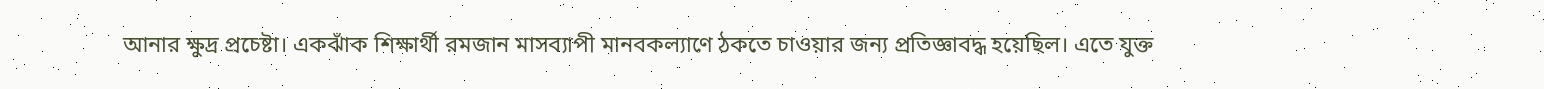আনার ক্ষুদ্র প্রচেষ্টা। একঝাঁক শিক্ষার্থী রমজান মাসব্যাপী মানবকল্যাণে ঠকতে চাওয়ার জন্য প্রতিজ্ঞাবদ্ধ হয়েছিল। এতে যুক্ত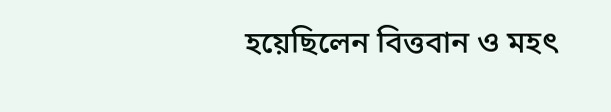হয়েছিলেন বিত্তবান ও মহৎ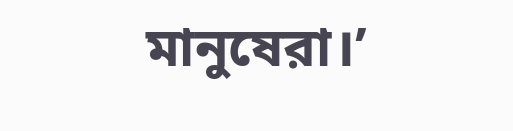মানুষেরা।’